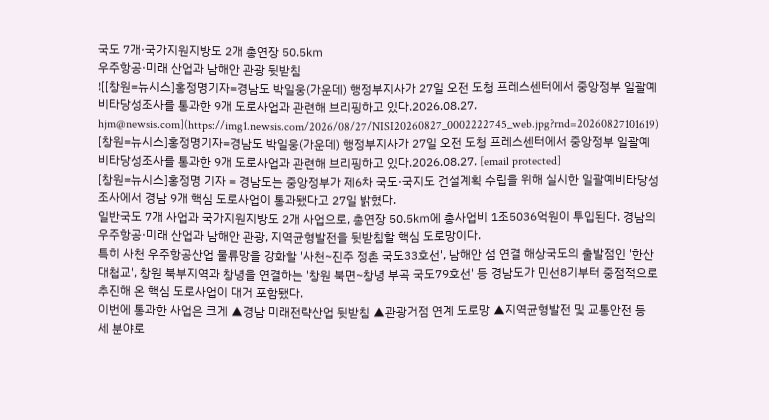국도 7개·국가지원지방도 2개 총연장 50.5㎞
우주항공·미래 산업과 남해안 관광 뒷받침
![[창원=뉴시스]홍정명기자=경남도 박일웅(가운데) 행정부지사가 27일 오전 도청 프레스센터에서 중앙정부 일괄예비타당성조사를 통과한 9개 도로사업과 관련해 브리핑하고 있다.2026.08.27. hjm@newsis.com](https://img1.newsis.com/2026/08/27/NISI20260827_0002222745_web.jpg?rnd=20260827101619)
[창원=뉴시스]홍정명기자=경남도 박일웅(가운데) 행정부지사가 27일 오전 도청 프레스센터에서 중앙정부 일괄예비타당성조사를 통과한 9개 도로사업과 관련해 브리핑하고 있다.2026.08.27. [email protected]
[창원=뉴시스]홍정명 기자 = 경남도는 중앙정부가 제6차 국도·국지도 건설계획 수립을 위해 실시한 일괄예비타당성조사에서 경남 9개 핵심 도로사업이 통과됐다고 27일 밝혔다.
일반국도 7개 사업과 국가지원지방도 2개 사업으로, 총연장 50.5㎞에 총사업비 1조5036억원이 투입된다. 경남의 우주항공·미래 산업과 남해안 관광, 지역균형발전을 뒷받침할 핵심 도로망이다.
특히 사천 우주항공산업 물류망을 강화할 '사천~진주 정촌 국도33호선', 남해안 섬 연결 해상국도의 출발점인 '한산대첩교', 창원 북부지역과 창녕을 연결하는 '창원 북면~창녕 부곡 국도79호선' 등 경남도가 민선8기부터 중점적으로 추진해 온 핵심 도로사업이 대거 포함됐다.
이번에 통과한 사업은 크게 ▲경남 미래전략산업 뒷받침 ▲관광거점 연계 도로망 ▲지역균형발전 및 교통안전 등 세 분야로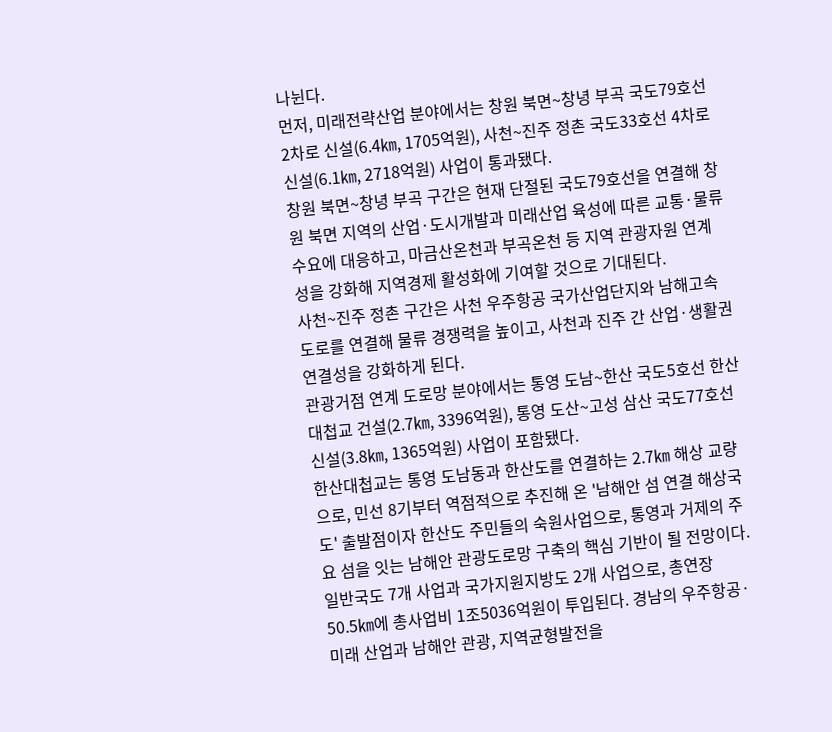나뉜다.
먼저, 미래전략산업 분야에서는 창원 북면~창녕 부곡 국도79호선 2차로 신설(6.4㎞, 1705억원), 사천~진주 정촌 국도33호선 4차로 신설(6.1㎞, 2718억원) 사업이 통과됐다.
창원 북면~창녕 부곡 구간은 현재 단절된 국도79호선을 연결해 창원 북면 지역의 산업·도시개발과 미래산업 육성에 따른 교통·물류 수요에 대응하고, 마금산온천과 부곡온천 등 지역 관광자원 연계성을 강화해 지역경제 활성화에 기여할 것으로 기대된다.
사천~진주 정촌 구간은 사천 우주항공 국가산업단지와 남해고속도로를 연결해 물류 경쟁력을 높이고, 사천과 진주 간 산업·생활권 연결성을 강화하게 된다.
관광거점 연계 도로망 분야에서는 통영 도남~한산 국도5호선 한산대첩교 건설(2.7㎞, 3396억원), 통영 도산~고성 삼산 국도77호선 신설(3.8㎞, 1365억원) 사업이 포함됐다.
한산대첩교는 통영 도남동과 한산도를 연결하는 2.7㎞ 해상 교량으로, 민선 8기부터 역점적으로 추진해 온 '남해안 섬 연결 해상국도' 출발점이자 한산도 주민들의 숙원사업으로, 통영과 거제의 주요 섬을 잇는 남해안 관광도로망 구축의 핵심 기반이 될 전망이다.
일반국도 7개 사업과 국가지원지방도 2개 사업으로, 총연장 50.5㎞에 총사업비 1조5036억원이 투입된다. 경남의 우주항공·미래 산업과 남해안 관광, 지역균형발전을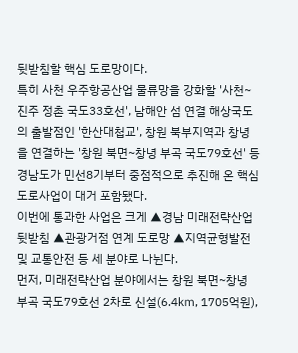뒷받침할 핵심 도로망이다.
특히 사천 우주항공산업 물류망을 강화할 '사천~진주 정촌 국도33호선', 남해안 섬 연결 해상국도의 출발점인 '한산대첩교', 창원 북부지역과 창녕을 연결하는 '창원 북면~창녕 부곡 국도79호선' 등 경남도가 민선8기부터 중점적으로 추진해 온 핵심 도로사업이 대거 포함됐다.
이번에 통과한 사업은 크게 ▲경남 미래전략산업 뒷받침 ▲관광거점 연계 도로망 ▲지역균형발전 및 교통안전 등 세 분야로 나뉜다.
먼저, 미래전략산업 분야에서는 창원 북면~창녕 부곡 국도79호선 2차로 신설(6.4㎞, 1705억원),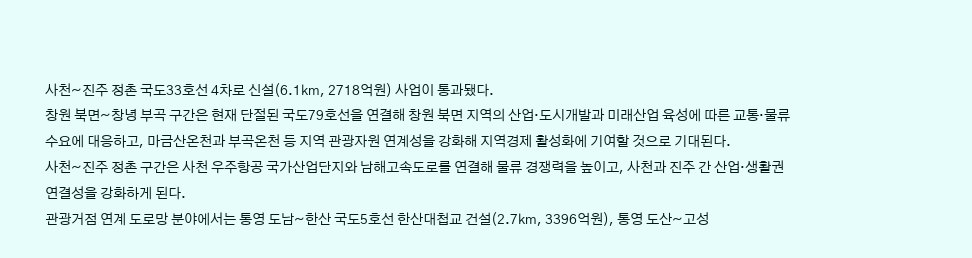사천~진주 정촌 국도33호선 4차로 신설(6.1㎞, 2718억원) 사업이 통과됐다.
창원 북면~창녕 부곡 구간은 현재 단절된 국도79호선을 연결해 창원 북면 지역의 산업·도시개발과 미래산업 육성에 따른 교통·물류 수요에 대응하고, 마금산온천과 부곡온천 등 지역 관광자원 연계성을 강화해 지역경제 활성화에 기여할 것으로 기대된다.
사천~진주 정촌 구간은 사천 우주항공 국가산업단지와 남해고속도로를 연결해 물류 경쟁력을 높이고, 사천과 진주 간 산업·생활권 연결성을 강화하게 된다.
관광거점 연계 도로망 분야에서는 통영 도남~한산 국도5호선 한산대첩교 건설(2.7㎞, 3396억원), 통영 도산~고성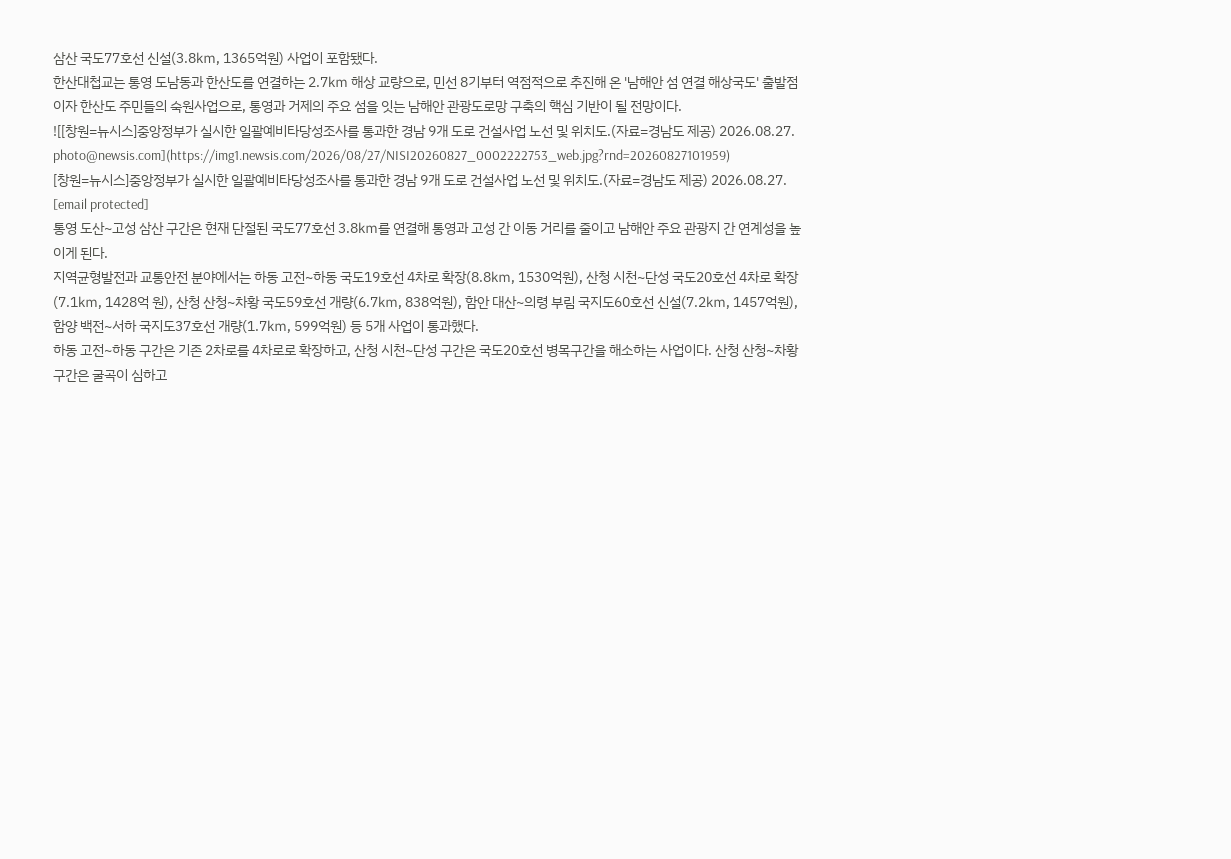삼산 국도77호선 신설(3.8㎞, 1365억원) 사업이 포함됐다.
한산대첩교는 통영 도남동과 한산도를 연결하는 2.7㎞ 해상 교량으로, 민선 8기부터 역점적으로 추진해 온 '남해안 섬 연결 해상국도' 출발점이자 한산도 주민들의 숙원사업으로, 통영과 거제의 주요 섬을 잇는 남해안 관광도로망 구축의 핵심 기반이 될 전망이다.
![[창원=뉴시스]중앙정부가 실시한 일괄예비타당성조사를 통과한 경남 9개 도로 건설사업 노선 및 위치도.(자료=경남도 제공) 2026.08.27. photo@newsis.com](https://img1.newsis.com/2026/08/27/NISI20260827_0002222753_web.jpg?rnd=20260827101959)
[창원=뉴시스]중앙정부가 실시한 일괄예비타당성조사를 통과한 경남 9개 도로 건설사업 노선 및 위치도.(자료=경남도 제공) 2026.08.27. [email protected]
통영 도산~고성 삼산 구간은 현재 단절된 국도77호선 3.8㎞를 연결해 통영과 고성 간 이동 거리를 줄이고 남해안 주요 관광지 간 연계성을 높이게 된다.
지역균형발전과 교통안전 분야에서는 하동 고전~하동 국도19호선 4차로 확장(8.8㎞, 1530억원), 산청 시천~단성 국도20호선 4차로 확장(7.1㎞, 1428억 원), 산청 산청~차황 국도59호선 개량(6.7㎞, 838억원), 함안 대산~의령 부림 국지도60호선 신설(7.2㎞, 1457억원), 함양 백전~서하 국지도37호선 개량(1.7㎞, 599억원) 등 5개 사업이 통과했다.
하동 고전~하동 구간은 기존 2차로를 4차로로 확장하고, 산청 시천~단성 구간은 국도20호선 병목구간을 해소하는 사업이다. 산청 산청~차황 구간은 굴곡이 심하고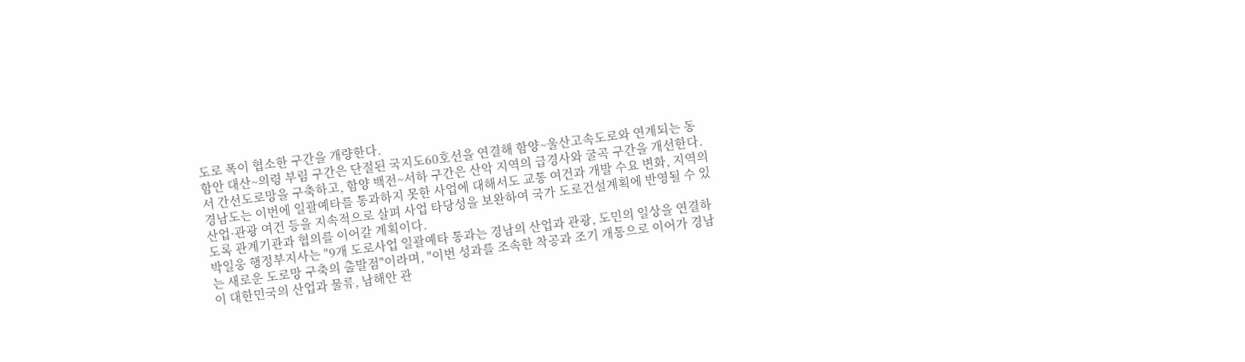도로 폭이 협소한 구간을 개량한다.
함안 대산~의령 부림 구간은 단절된 국지도60호선을 연결해 함양~울산고속도로와 연계되는 동서 간선도로망을 구축하고, 함양 백전~서하 구간은 산악 지역의 급경사와 굴곡 구간을 개선한다.
경남도는 이번에 일괄예타를 통과하지 못한 사업에 대해서도 교통 여건과 개발 수요 변화, 지역의 산업·관광 여건 등을 지속적으로 살펴 사업 타당성을 보완하여 국가 도로건설계획에 반영될 수 있도록 관계기관과 협의를 이어갈 계획이다.
박일웅 행정부지사는 "9개 도로사업 일괄예타 통과는 경남의 산업과 관광, 도민의 일상을 연결하는 새로운 도로망 구축의 출발점"이라며, "이번 성과를 조속한 착공과 조기 개통으로 이어가 경남이 대한민국의 산업과 물류, 남해안 관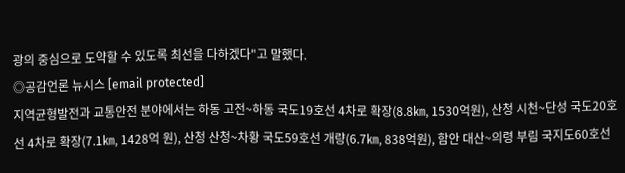광의 중심으로 도약할 수 있도록 최선을 다하겠다"고 말했다.
◎공감언론 뉴시스 [email protected]
지역균형발전과 교통안전 분야에서는 하동 고전~하동 국도19호선 4차로 확장(8.8㎞, 1530억원), 산청 시천~단성 국도20호선 4차로 확장(7.1㎞, 1428억 원), 산청 산청~차황 국도59호선 개량(6.7㎞, 838억원), 함안 대산~의령 부림 국지도60호선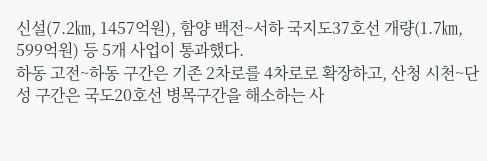신설(7.2㎞, 1457억원), 함양 백전~서하 국지도37호선 개량(1.7㎞, 599억원) 등 5개 사업이 통과했다.
하동 고전~하동 구간은 기존 2차로를 4차로로 확장하고, 산청 시천~단성 구간은 국도20호선 병목구간을 해소하는 사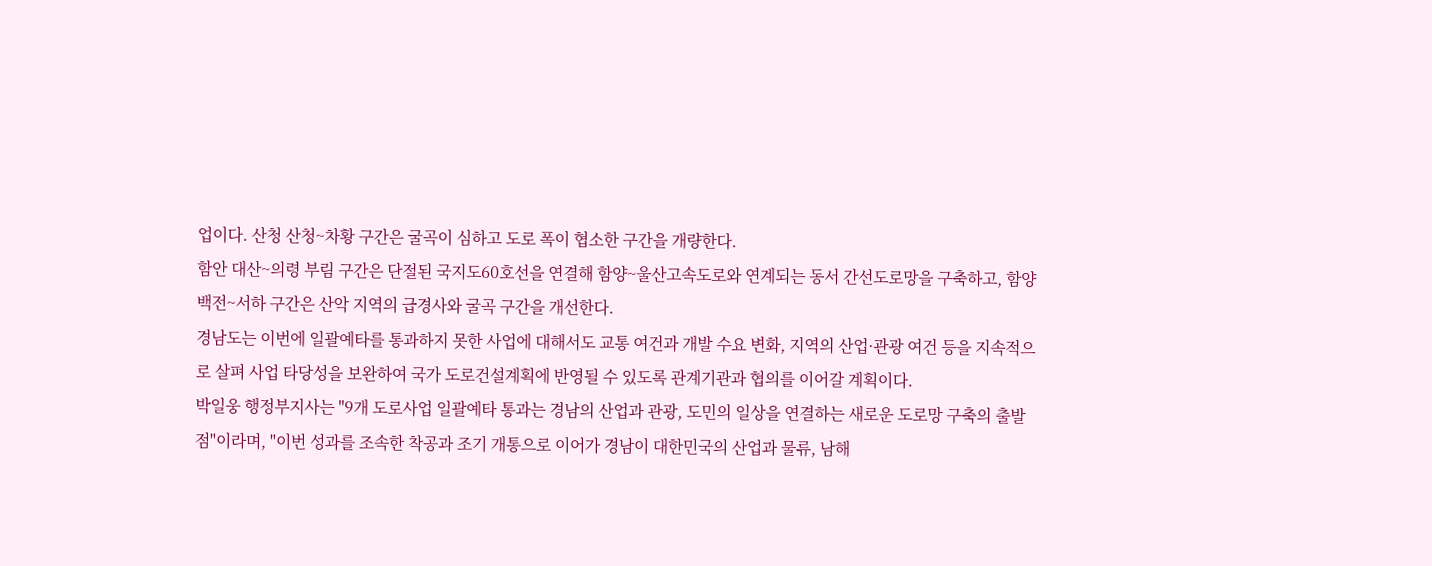업이다. 산청 산청~차황 구간은 굴곡이 심하고 도로 폭이 협소한 구간을 개량한다.
함안 대산~의령 부림 구간은 단절된 국지도60호선을 연결해 함양~울산고속도로와 연계되는 동서 간선도로망을 구축하고, 함양 백전~서하 구간은 산악 지역의 급경사와 굴곡 구간을 개선한다.
경남도는 이번에 일괄예타를 통과하지 못한 사업에 대해서도 교통 여건과 개발 수요 변화, 지역의 산업·관광 여건 등을 지속적으로 살펴 사업 타당성을 보완하여 국가 도로건설계획에 반영될 수 있도록 관계기관과 협의를 이어갈 계획이다.
박일웅 행정부지사는 "9개 도로사업 일괄예타 통과는 경남의 산업과 관광, 도민의 일상을 연결하는 새로운 도로망 구축의 출발점"이라며, "이번 성과를 조속한 착공과 조기 개통으로 이어가 경남이 대한민국의 산업과 물류, 남해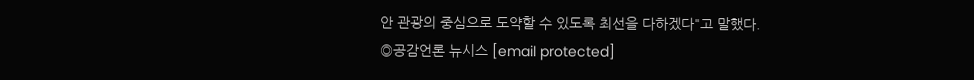안 관광의 중심으로 도약할 수 있도록 최선을 다하겠다"고 말했다.
◎공감언론 뉴시스 [email protected]